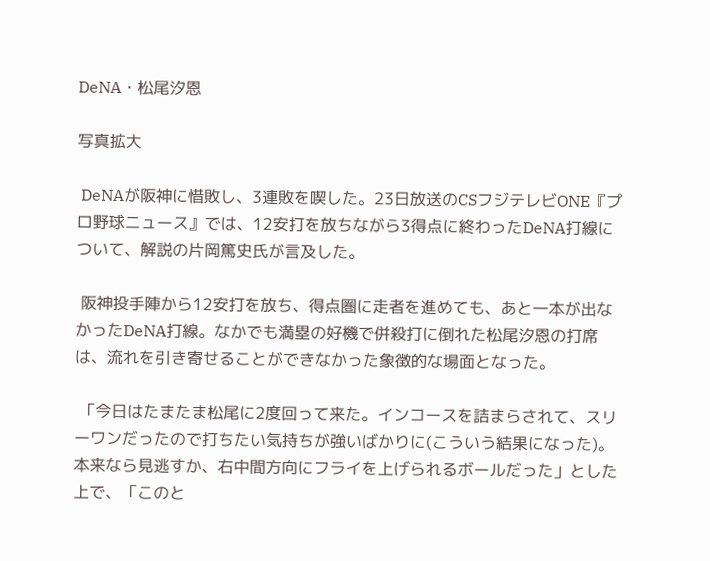DeNA・松尾汐恩

写真拡大

 DeNAが阪神に惜敗し、3連敗を喫した。23日放送のCSフジテレビONE『プロ野球ニュース』では、12安打を放ちながら3得点に終わったDeNA打線について、解説の片岡篤史氏が言及した。

 阪神投手陣から12安打を放ち、得点圏に走者を進めても、あと一本が出なかったDeNA打線。なかでも満塁の好機で併殺打に倒れた松尾汐恩の打席は、流れを引き寄せることができなかった象徴的な場面となった。

 「今日はたまたま松尾に2度回って来た。インコースを詰まらされて、スリーワンだったので打ちたい気持ちが強いばかりに(こういう結果になった)。本来なら見逃すか、右中間方向にフライを上げられるボールだった」とした上で、「このと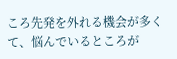ころ先発を外れる機会が多くて、悩んでいるところが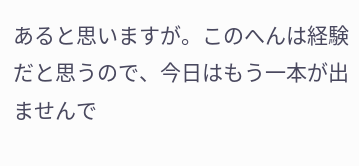あると思いますが。このへんは経験だと思うので、今日はもう一本が出ませんで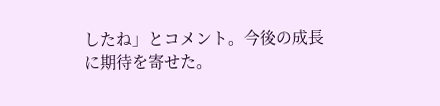したね」とコメント。今後の成長に期待を寄せた。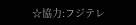☆協力:フジテレ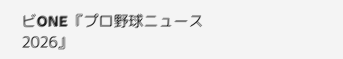ビONE『プロ野球ニュース2026』